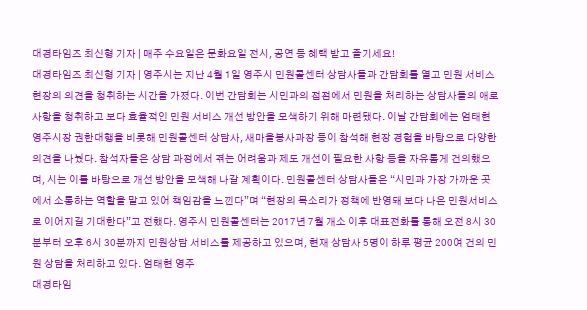대경타임즈 최신형 기자 | 매주 수요일은 문화요일 전시, 공연 등 혜택 받고 즐기세요!
대경타임즈 최신형 기자 | 영주시는 지난 4월 1일 영주시 민원콜센터 상담사들과 간담회를 열고 민원 서비스 현장의 의견을 청취하는 시간을 가졌다. 이번 간담회는 시민과의 접점에서 민원을 처리하는 상담사들의 애로사항을 청취하고 보다 효율적인 민원 서비스 개선 방안을 모색하기 위해 마련됐다. 이날 간담회에는 엄태현 영주시장 권한대행을 비롯해 민원콜센터 상담사, 새마을봉사과장 등이 참석해 현장 경험을 바탕으로 다양한 의견을 나눴다. 참석자들은 상담 과정에서 겪는 어려움과 제도 개선이 필요한 사항 등을 자유롭게 건의했으며, 시는 이를 바탕으로 개선 방안을 모색해 나갈 계획이다. 민원콜센터 상담사들은 “시민과 가장 가까운 곳에서 소통하는 역할을 맡고 있어 책임감을 느낀다”며 “현장의 목소리가 정책에 반영돼 보다 나은 민원서비스로 이어지길 기대한다”고 전했다. 영주시 민원콜센터는 2017년 7월 개소 이후 대표전화를 통해 오전 8시 30분부터 오후 6시 30분까지 민원상담 서비스를 제공하고 있으며, 현재 상담사 5명이 하루 평균 200여 건의 민원 상담을 처리하고 있다. 엄태현 영주
대경타임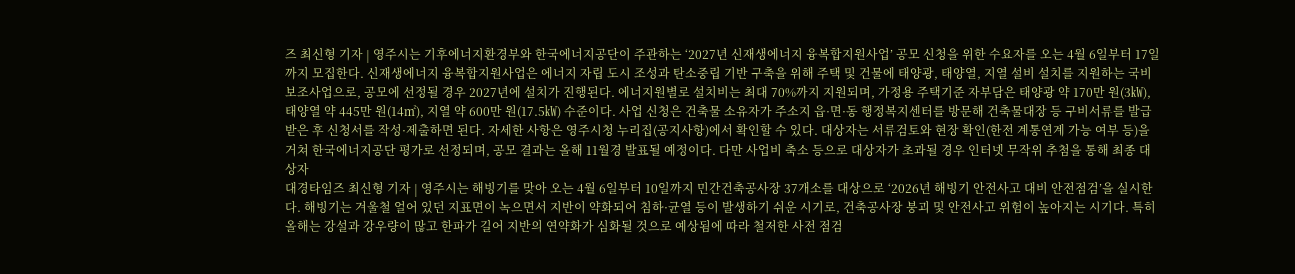즈 최신형 기자 | 영주시는 기후에너지환경부와 한국에너지공단이 주관하는 ‘2027년 신재생에너지 융복합지원사업’ 공모 신청을 위한 수요자를 오는 4월 6일부터 17일까지 모집한다. 신재생에너지 융복합지원사업은 에너지 자립 도시 조성과 탄소중립 기반 구축을 위해 주택 및 건물에 태양광, 태양열, 지열 설비 설치를 지원하는 국비 보조사업으로, 공모에 선정될 경우 2027년에 설치가 진행된다. 에너지원별로 설치비는 최대 70%까지 지원되며, 가정용 주택기준 자부담은 태양광 약 170만 원(3㎾), 태양열 약 445만 원(14㎡), 지열 약 600만 원(17.5㎾) 수준이다. 사업 신청은 건축물 소유자가 주소지 읍·면·동 행정복지센터를 방문해 건축물대장 등 구비서류를 발급받은 후 신청서를 작성·제출하면 된다. 자세한 사항은 영주시청 누리집(공지사항)에서 확인할 수 있다. 대상자는 서류검토와 현장 확인(한전 계통연계 가능 여부 등)을 거쳐 한국에너지공단 평가로 선정되며, 공모 결과는 올해 11월경 발표될 예정이다. 다만 사업비 축소 등으로 대상자가 초과될 경우 인터넷 무작위 추첨을 통해 최종 대상자
대경타임즈 최신형 기자 | 영주시는 해빙기를 맞아 오는 4월 6일부터 10일까지 민간건축공사장 37개소를 대상으로 ‘2026년 해빙기 안전사고 대비 안전점검’을 실시한다. 해빙기는 겨울철 얼어 있던 지표면이 녹으면서 지반이 약화되어 침하·균열 등이 발생하기 쉬운 시기로, 건축공사장 붕괴 및 안전사고 위험이 높아지는 시기다. 특히 올해는 강설과 강우량이 많고 한파가 길어 지반의 연약화가 심화될 것으로 예상됨에 따라 철저한 사전 점검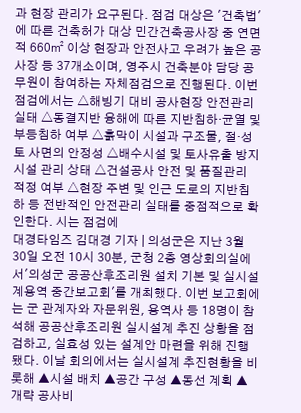과 현장 관리가 요구된다. 점검 대상은 '건축법'에 따른 건축허가 대상 민간건축공사장 중 연면적 660㎡ 이상 현장과 안전사고 우려가 높은 공사장 등 37개소이며, 영주시 건축분야 담당 공무원이 참여하는 자체점검으로 진행된다. 이번 점검에서는 △해빙기 대비 공사현장 안전관리 실태 △동결지반 융해에 따른 지반침하·균열 및 부등침하 여부 △흙막이 시설과 구조물, 절·성토 사면의 안정성 △배수시설 및 토사유출 방지시설 관리 상태 △건설공사 안전 및 품질관리 적정 여부 △현장 주변 및 인근 도로의 지반침하 등 전반적인 안전관리 실태를 중점적으로 확인한다. 시는 점검에
대경타임즈 김대경 기자 | 의성군은 지난 3월 30일 오전 10시 30분, 군청 2층 영상회의실에서'의성군 공공산후조리원 설치 기본 및 실시설계용역 중간보고회'를 개최했다. 이번 보고회에는 군 관계자와 자문위원, 용역사 등 18명이 참석해 공공산후조리원 실시설계 추진 상황을 점검하고, 실효성 있는 설계안 마련을 위해 진행됐다. 이날 회의에서는 실시설계 추진현황을 비롯해 ▲시설 배치 ▲공간 구성 ▲동선 계획 ▲개략 공사비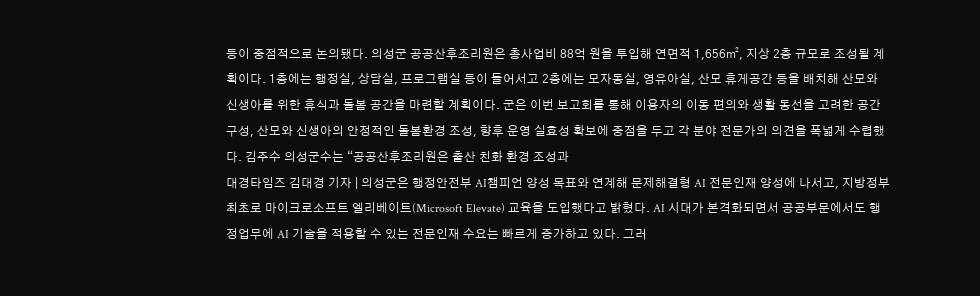등이 중점적으로 논의됐다. 의성군 공공산후조리원은 총사업비 88억 원을 투입해 연면적 1,656㎡, 지상 2층 규모로 조성될 계획이다. 1층에는 행정실, 상담실, 프로그램실 등이 들어서고 2층에는 모자동실, 영유아실, 산모 휴게공간 등을 배치해 산모와 신생아를 위한 휴식과 돌봄 공간을 마련할 계획이다. 군은 이번 보고회를 통해 이용자의 이동 편의와 생활 동선을 고려한 공간구성, 산모와 신생아의 안정적인 돌봄환경 조성, 향후 운영 실효성 확보에 중점을 두고 각 분야 전문가의 의견을 폭넓게 수렵했다. 김주수 의성군수는 “공공산후조리원은 출산 친화 환경 조성과
대경타임즈 김대경 기자 | 의성군은 행정안전부 AI챔피언 양성 목표와 연계해 문제해결형 AI 전문인재 양성에 나서고, 지방정부 최초로 마이크로소프트 엘리베이트(Microsoft Elevate) 교육을 도입했다고 밝혔다. AI 시대가 본격화되면서 공공부문에서도 행정업무에 AI 기술을 적용할 수 있는 전문인재 수요는 빠르게 증가하고 있다. 그러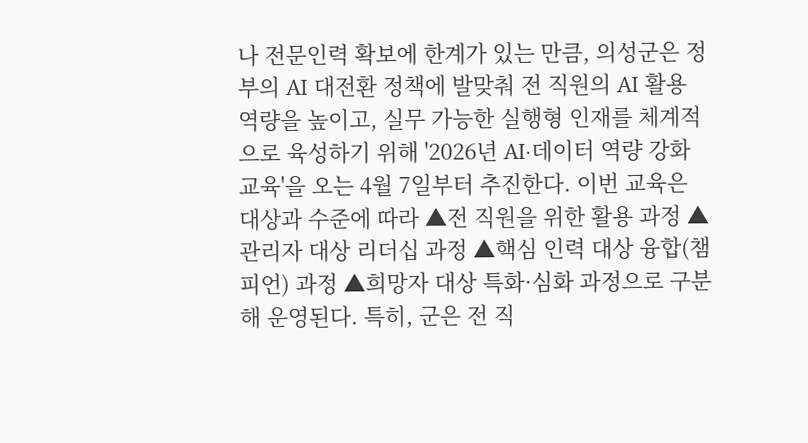나 전문인력 확보에 한계가 있는 만큼, 의성군은 정부의 AI 대전환 정책에 발맞춰 전 직원의 AI 활용 역량을 높이고, 실무 가능한 실행형 인재를 체계적으로 육성하기 위해 '2026년 AI·데이터 역량 강화 교육'을 오는 4월 7일부터 추진한다. 이번 교육은 대상과 수준에 따라 ▲전 직원을 위한 활용 과정 ▲관리자 대상 리더십 과정 ▲핵심 인력 대상 융합(챔피언) 과정 ▲희망자 대상 특화·심화 과정으로 구분해 운영된다. 특히, 군은 전 직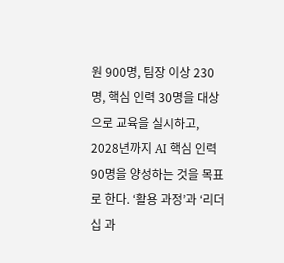원 900명, 팀장 이상 230명, 핵심 인력 30명을 대상으로 교육을 실시하고, 2028년까지 AI 핵심 인력 90명을 양성하는 것을 목표로 한다. ‘활용 과정’과 ‘리더십 과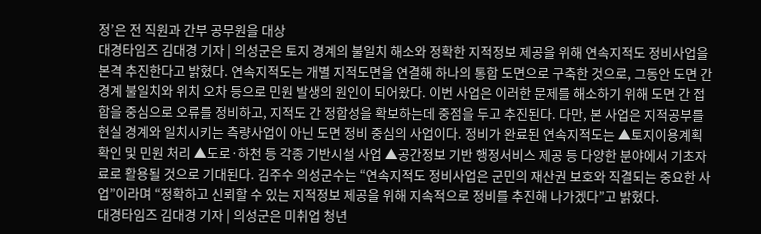정’은 전 직원과 간부 공무원을 대상
대경타임즈 김대경 기자 | 의성군은 토지 경계의 불일치 해소와 정확한 지적정보 제공을 위해 연속지적도 정비사업을 본격 추진한다고 밝혔다. 연속지적도는 개별 지적도면을 연결해 하나의 통합 도면으로 구축한 것으로, 그동안 도면 간 경계 불일치와 위치 오차 등으로 민원 발생의 원인이 되어왔다. 이번 사업은 이러한 문제를 해소하기 위해 도면 간 접합을 중심으로 오류를 정비하고, 지적도 간 정합성을 확보하는데 중점을 두고 추진된다. 다만, 본 사업은 지적공부를 현실 경계와 일치시키는 측량사업이 아닌 도면 정비 중심의 사업이다. 정비가 완료된 연속지적도는 ▲토지이용계획 확인 및 민원 처리 ▲도로·하천 등 각종 기반시설 사업 ▲공간정보 기반 행정서비스 제공 등 다양한 분야에서 기초자료로 활용될 것으로 기대된다. 김주수 의성군수는 “연속지적도 정비사업은 군민의 재산권 보호와 직결되는 중요한 사업”이라며 “정확하고 신뢰할 수 있는 지적정보 제공을 위해 지속적으로 정비를 추진해 나가겠다”고 밝혔다.
대경타임즈 김대경 기자 | 의성군은 미취업 청년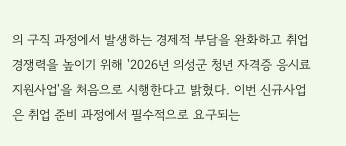의 구직 과정에서 발생하는 경제적 부담을 완화하고 취업 경쟁력을 높이기 위해 '2026년 의성군 청년 자격증 응시료 지원사업'을 처음으로 시행한다고 밝혔다. 이번 신규사업은 취업 준비 과정에서 필수적으로 요구되는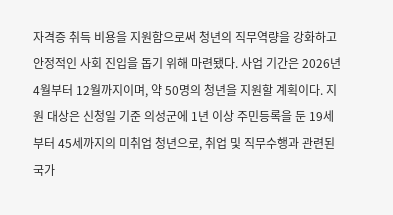자격증 취득 비용을 지원함으로써 청년의 직무역량을 강화하고 안정적인 사회 진입을 돕기 위해 마련됐다. 사업 기간은 2026년 4월부터 12월까지이며, 약 50명의 청년을 지원할 계획이다. 지원 대상은 신청일 기준 의성군에 1년 이상 주민등록을 둔 19세부터 45세까지의 미취업 청년으로, 취업 및 직무수행과 관련된 국가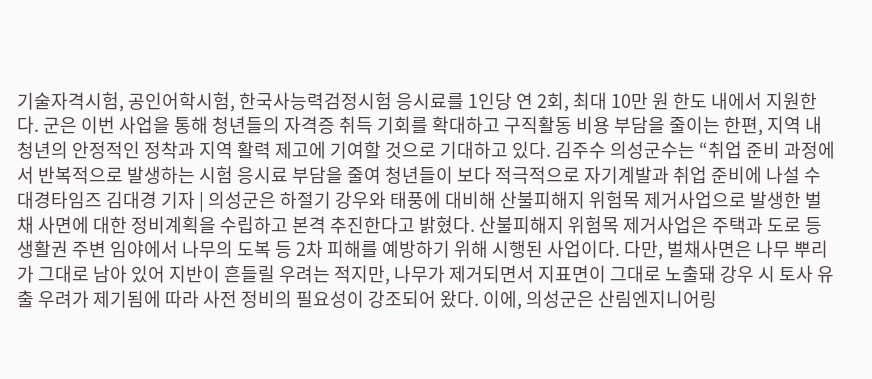기술자격시험, 공인어학시험, 한국사능력검정시험 응시료를 1인당 연 2회, 최대 10만 원 한도 내에서 지원한다. 군은 이번 사업을 통해 청년들의 자격증 취득 기회를 확대하고 구직활동 비용 부담을 줄이는 한편, 지역 내 청년의 안정적인 정착과 지역 활력 제고에 기여할 것으로 기대하고 있다. 김주수 의성군수는 “취업 준비 과정에서 반복적으로 발생하는 시험 응시료 부담을 줄여 청년들이 보다 적극적으로 자기계발과 취업 준비에 나설 수
대경타임즈 김대경 기자 | 의성군은 하절기 강우와 태풍에 대비해 산불피해지 위험목 제거사업으로 발생한 벌채 사면에 대한 정비계획을 수립하고 본격 추진한다고 밝혔다. 산불피해지 위험목 제거사업은 주택과 도로 등 생활권 주변 임야에서 나무의 도복 등 2차 피해를 예방하기 위해 시행된 사업이다. 다만, 벌채사면은 나무 뿌리가 그대로 남아 있어 지반이 흔들릴 우려는 적지만, 나무가 제거되면서 지표면이 그대로 노출돼 강우 시 토사 유출 우려가 제기됨에 따라 사전 정비의 필요성이 강조되어 왔다. 이에, 의성군은 산림엔지니어링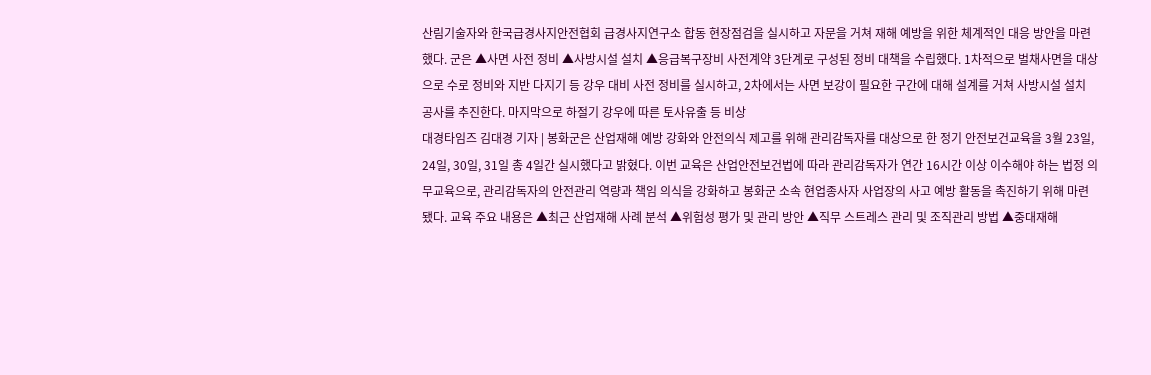산림기술자와 한국급경사지안전협회 급경사지연구소 합동 현장점검을 실시하고 자문을 거쳐 재해 예방을 위한 체계적인 대응 방안을 마련했다. 군은 ▲사면 사전 정비 ▲사방시설 설치 ▲응급복구장비 사전계약 3단계로 구성된 정비 대책을 수립했다. 1차적으로 벌채사면을 대상으로 수로 정비와 지반 다지기 등 강우 대비 사전 정비를 실시하고, 2차에서는 사면 보강이 필요한 구간에 대해 설계를 거쳐 사방시설 설치 공사를 추진한다. 마지막으로 하절기 강우에 따른 토사유출 등 비상
대경타임즈 김대경 기자 | 봉화군은 산업재해 예방 강화와 안전의식 제고를 위해 관리감독자를 대상으로 한 정기 안전보건교육을 3월 23일, 24일, 30일, 31일 총 4일간 실시했다고 밝혔다. 이번 교육은 산업안전보건법에 따라 관리감독자가 연간 16시간 이상 이수해야 하는 법정 의무교육으로, 관리감독자의 안전관리 역량과 책임 의식을 강화하고 봉화군 소속 현업종사자 사업장의 사고 예방 활동을 촉진하기 위해 마련됐다. 교육 주요 내용은 ▲최근 산업재해 사례 분석 ▲위험성 평가 및 관리 방안 ▲직무 스트레스 관리 및 조직관리 방법 ▲중대재해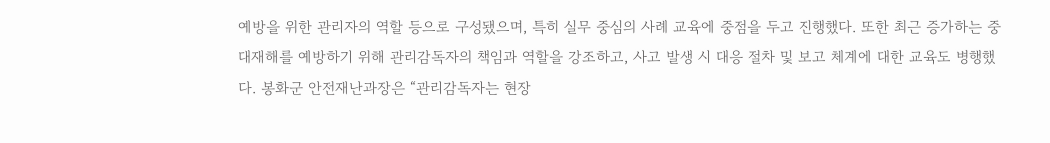예방을 위한 관리자의 역할 등으로 구성됐으며, 특히 실무 중심의 사례 교육에 중점을 두고 진행했다. 또한 최근 증가하는 중대재해를 예방하기 위해 관리감독자의 책임과 역할을 강조하고, 사고 발생 시 대응 절차 및 보고 체계에 대한 교육도 병행했다. 봉화군 안전재난과장은 “관리감독자는 현장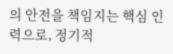의 안전을 책임지는 핵심 인력으로, 정기적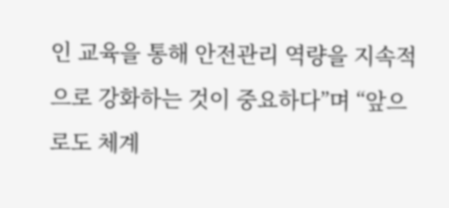인 교육을 통해 안전관리 역량을 지속적으로 강화하는 것이 중요하다”며 “앞으로도 체계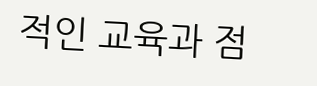적인 교육과 점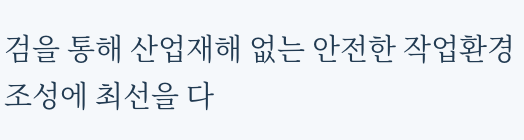검을 통해 산업재해 없는 안전한 작업환경 조성에 최선을 다